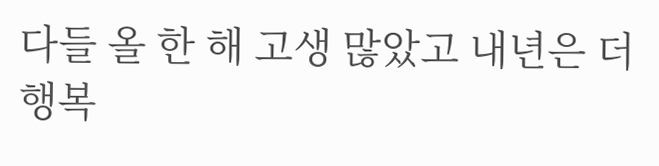다들 올 한 해 고생 많았고 내년은 더 행복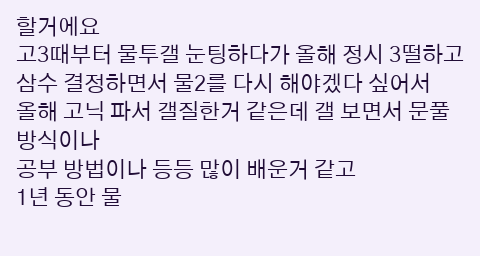할거에요
고3때부터 물투갤 눈팅하다가 올해 정시 3떨하고
삼수 결정하면서 물2를 다시 해야겠다 싶어서
올해 고닉 파서 갤질한거 같은데 갤 보면서 문풀 방식이나
공부 방법이나 등등 많이 배운거 같고
1년 동안 물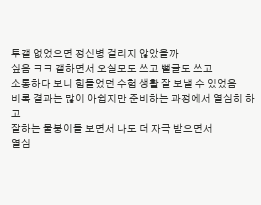투갤 없었으면 정신병 걸리지 않았을까
싶음 ㅋㅋ 갤하면서 오실모도 쓰고 뻘글도 쓰고
소통하다 보니 힘들었던 수험 생활 잘 보낼 수 있었음
비록 결과는 많이 아쉽지만 준비하는 과정에서 열심히 하고
잘하는 물붕이들 보면서 나도 더 자극 받으면서
열심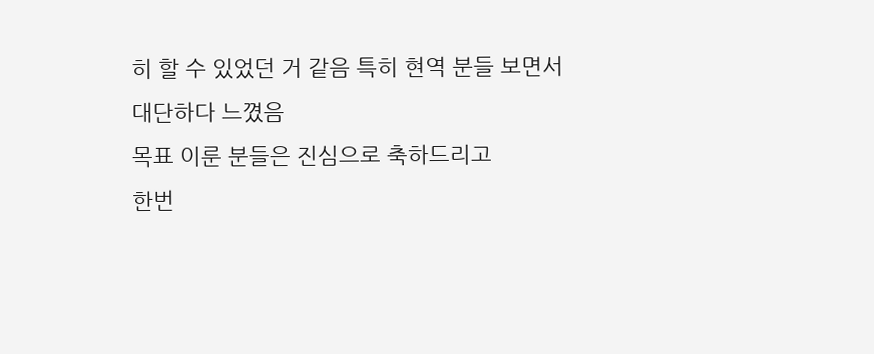히 할 수 있었던 거 같음 특히 현역 분들 보면서
대단하다 느꼈음
목표 이룬 분들은 진심으로 축하드리고
한번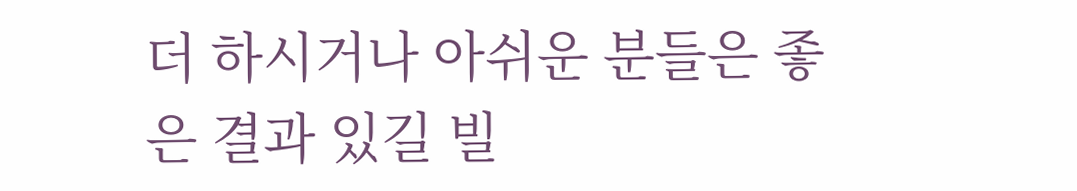더 하시거나 아쉬운 분들은 좋은 결과 있길 빌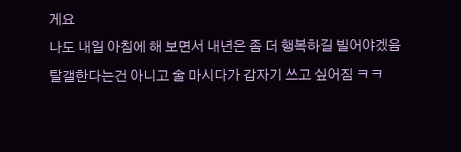게요
나도 내일 아침에 해 보면서 내년은 좀 더 행복하길 빌어야겠음
탈갤한다는건 아니고 술 마시다가 갑자기 쓰고 싶어짐 ㅋㅋ